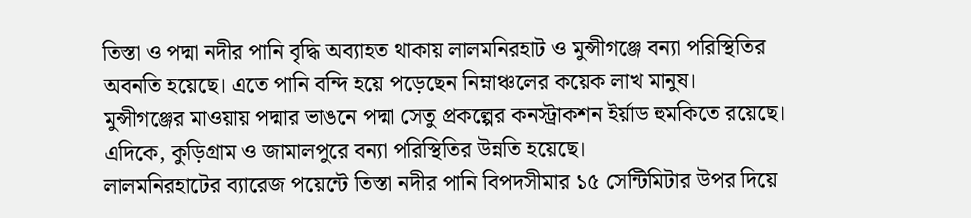তিস্তা ও পদ্মা নদীর পানি বৃদ্ধি অব্যাহত থাকায় লালমনিরহাট ও মুন্সীগঞ্জে বন্যা পরিস্থিতির অবনতি হয়েছে। এতে পানি বন্দি হয়ে পড়েছেন নিম্নাঞ্চলের কয়েক লাখ মানুষ।
মুন্সীগঞ্জের মাওয়ায় পদ্মার ভাঙনে পদ্মা সেতু প্রকল্পের কনস্ট্রাকশন ইর্য়াড হুমকিতে রয়েছে।
এদিকে, কুড়িগ্রাম ও জামালপুরে বন্যা পরিস্থিতির উন্নতি হয়েছে।
লালমনিরহাটের ব্যারেজ পয়েন্টে তিস্তা নদীর পানি বিপদসীমার ১৫ সেন্টিমিটার উপর দিয়ে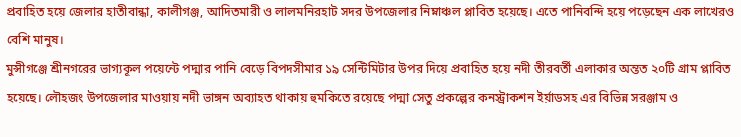প্রবাহিত হয়ে জেলার হাতীবান্ধা, কালীগঞ্জ, আদিতমারী ও লালমনিরহাট সদর উপজেলার নিম্নাঞ্চল প্লাবিত হয়েছে। এতে পানিবন্দি হয়ে পড়েছেন এক লাখেরও বেশি মানুষ।
মুন্সীগঞ্জে শ্রীনগরের ভাগ্যকূল পয়েন্টে পদ্মার পানি বেড়ে বিপদসীমার ১৯ সেন্টিমিটার উপর দিয়ে প্রবাহিত হয়ে নদী তীরবর্তী এলাকার অন্তত ২০টি গ্রাম প্লাবিত হয়েছে। লৌহজং উপজেলার মাওয়ায় নদী ভাঙ্গন অব্যাহত থাকায় হুমকিতে রয়েছে পদ্মা সেতু প্রকল্পের কনস্ট্রাকশন ইর্য়াডসহ এর বিভিন্ন সরঞ্জাম ও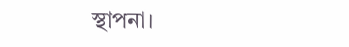স্থাপনা।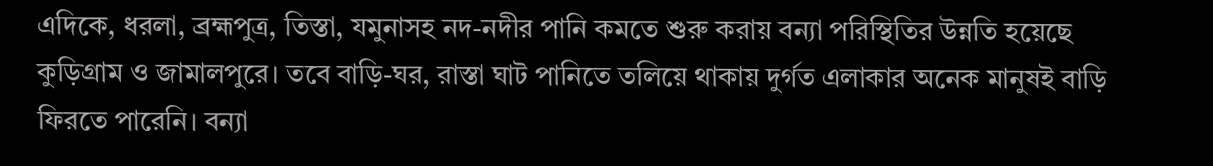এদিকে, ধরলা, ব্রহ্মপুত্র, তিস্তা, যমুনাসহ নদ-নদীর পানি কমতে শুরু করায় বন্যা পরিস্থিতির উন্নতি হয়েছে কুড়িগ্রাম ও জামালপুরে। তবে বাড়ি-ঘর, রাস্তা ঘাট পানিতে তলিয়ে থাকায় দুর্গত এলাকার অনেক মানুষই বাড়ি ফিরতে পারেনি। বন্যা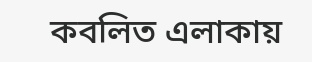কবলিত এলাকায়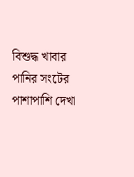বিশুদ্ধ খাবার পানির সংটের পাশাপাশি দেখা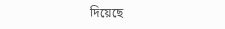দিয়েছে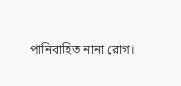পানিবাহিত নানা রোগ।